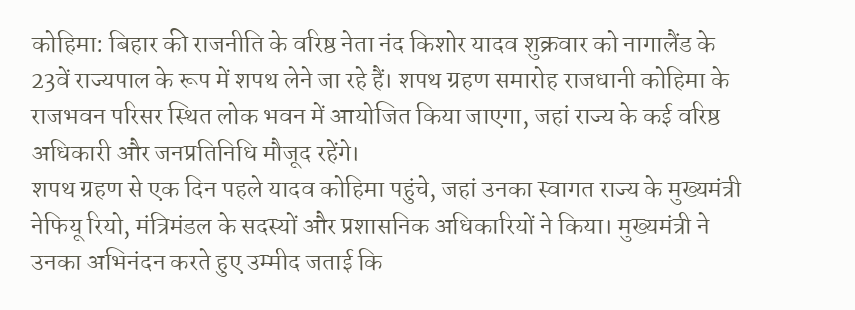कोहिमा: बिहार की राजनीति के वरिष्ठ नेता नंद किशोर यादव शुक्रवार को नागालैंड के 23वें राज्यपाल के रूप में शपथ लेने जा रहे हैं। शपथ ग्रहण समारोह राजधानी कोहिमा के राजभवन परिसर स्थित लोक भवन में आयोजित किया जाएगा, जहां राज्य के कई वरिष्ठ अधिकारी और जनप्रतिनिधि मौजूद रहेंगे।
शपथ ग्रहण से एक दिन पहले यादव कोहिमा पहुंचे, जहां उनका स्वागत राज्य के मुख्यमंत्री नेफियू रियो, मंत्रिमंडल के सदस्यों और प्रशासनिक अधिकारियों ने किया। मुख्यमंत्री ने उनका अभिनंदन करते हुए उम्मीद जताई कि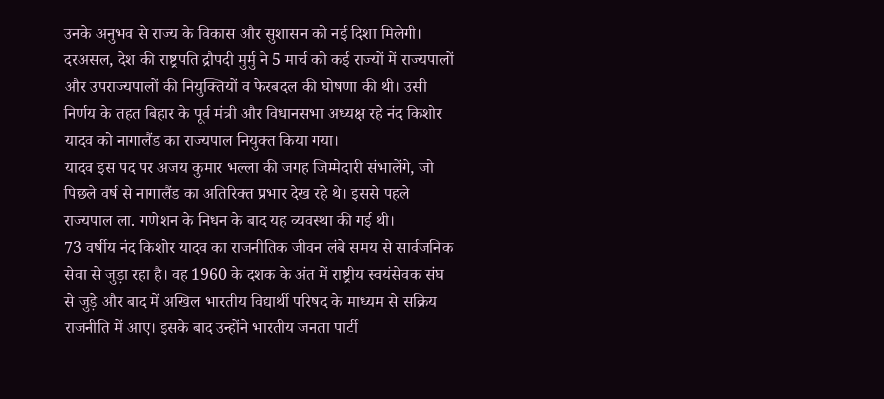उनके अनुभव से राज्य के विकास और सुशासन को नई दिशा मिलेगी।
दरअसल, देश की राष्ट्रपति द्रौपदी मुर्मु ने 5 मार्च को कई राज्यों में राज्यपालों और उपराज्यपालों की नियुक्तियों व फेरबदल की घोषणा की थी। उसी निर्णय के तहत बिहार के पूर्व मंत्री और विधानसभा अध्यक्ष रहे नंद किशोर यादव को नागालैंड का राज्यपाल नियुक्त किया गया।
यादव इस पद पर अजय कुमार भल्ला की जगह जिम्मेदारी संभालेंगे, जो पिछले वर्ष से नागालैंड का अतिरिक्त प्रभार देख रहे थे। इससे पहले राज्यपाल ला. गणेशन के निधन के बाद यह व्यवस्था की गई थी।
73 वर्षीय नंद किशोर यादव का राजनीतिक जीवन लंबे समय से सार्वजनिक सेवा से जुड़ा रहा है। वह 1960 के दशक के अंत में राष्ट्रीय स्वयंसेवक संघ से जुड़े और बाद में अखिल भारतीय विद्यार्थी परिषद के माध्यम से सक्रिय राजनीति में आए। इसके बाद उन्होंने भारतीय जनता पार्टी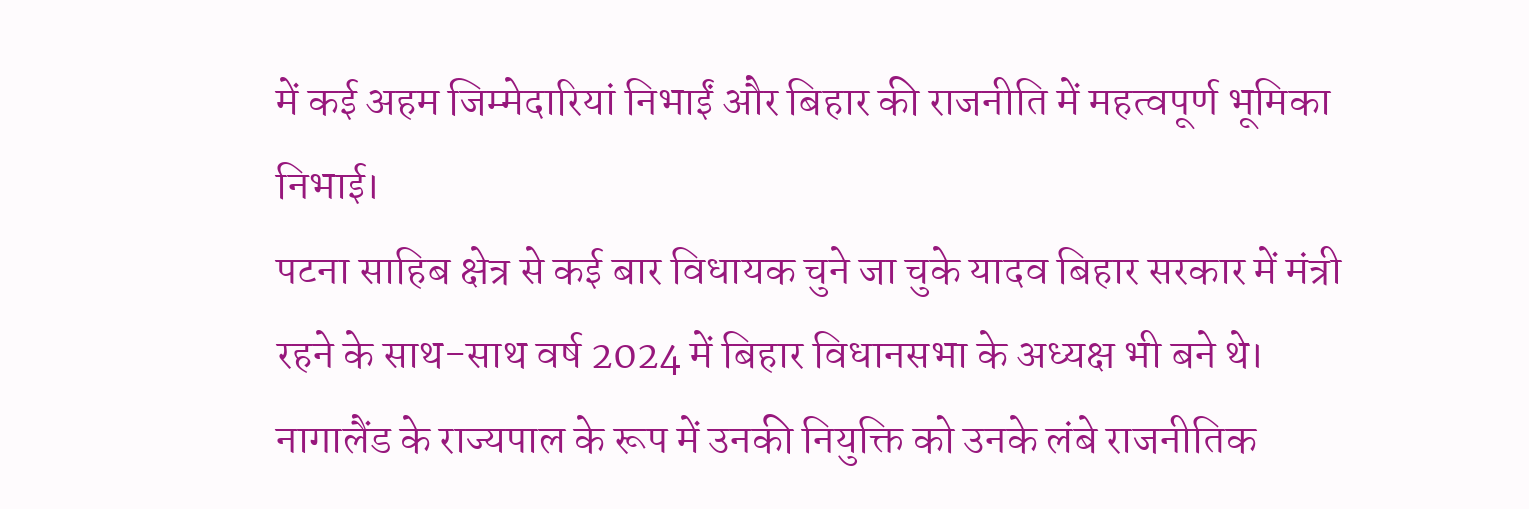में कई अहम जिम्मेदारियां निभाईं और बिहार की राजनीति में महत्वपूर्ण भूमिका निभाई।
पटना साहिब क्षेत्र से कई बार विधायक चुने जा चुके यादव बिहार सरकार में मंत्री रहने के साथ-साथ वर्ष 2024 में बिहार विधानसभा के अध्यक्ष भी बने थे। नागालैंड के राज्यपाल के रूप में उनकी नियुक्ति को उनके लंबे राजनीतिक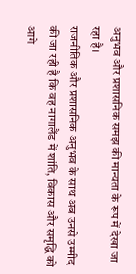अनुभव और प्रशासनिक समझ की मान्यता के रूप में देखा जा रहा है।
राजनीतिक और प्रशासनिक अनुभव के साथ अब उनसे उम्मीद की जा रही है कि वह नागालैंड में शांति, विकास और समृद्धि को आगे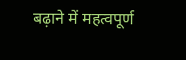बढ़ाने में महत्वपूर्ण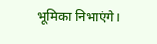भूमिका निभाएंगे।